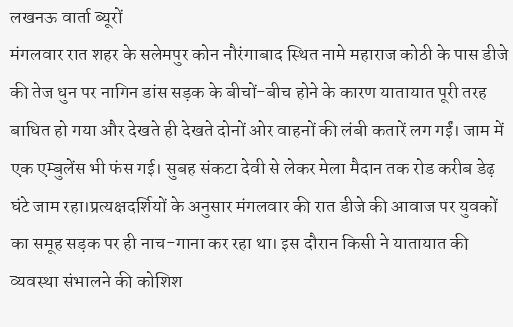लखनऊ वार्ता ब्यूरों
मंगलवार रात शहर के सलेमपुर कोन नौरंगाबाद स्थित नामे महाराज कोठी के पास डीजे की तेज धुन पर नागिन डांस सड़क के बीचों-बीच होने के कारण यातायात पूरी तरह बाधित हो गया और देखते ही देखते दोनों ओर वाहनों की लंबी कतारें लग गईं। जाम में एक एम्बुलेंस भी फंस गई। सुबह संकटा देवी से लेकर मेला मैदान तक रोड करीब डेढ़ घंटे जाम रहा।प्रत्यक्षदर्शियों के अनुसार मंगलवार की रात डीजे की आवाज पर युवकों का समूह सड़क पर ही नाच-गाना कर रहा था। इस दौरान किसी ने यातायात की व्यवस्था संभालने की कोशिश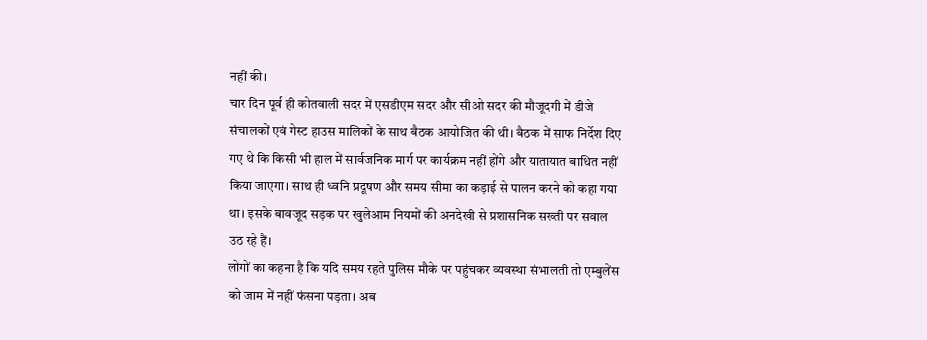नहीं की।
चार दिन पूर्व ही कोतवाली सदर में एसडीएम सदर और सीओ सदर की मौजूदगी में डीजे संचालकों एवं गेस्ट हाउस मालिकों के साथ बैठक आयोजित की थी। बैठक में साफ निर्देश दिए गए थे कि किसी भी हाल में सार्वजनिक मार्ग पर कार्यक्रम नहीं होंगे और यातायात बाधित नहीं किया जाएगा। साथ ही ध्वनि प्रदूषण और समय सीमा का कड़ाई से पालन करने को कहा गया था। इसके बावजूद सड़क पर खुलेआम नियमों की अनदेखी से प्रशासनिक सख्ती पर सवाल उठ रहे हैं।
लोगों का कहना है कि यदि समय रहते पुलिस मौके पर पहुंचकर व्यवस्था संभालती तो एम्बुलेंस को जाम में नहीं फंसना पड़ता। अब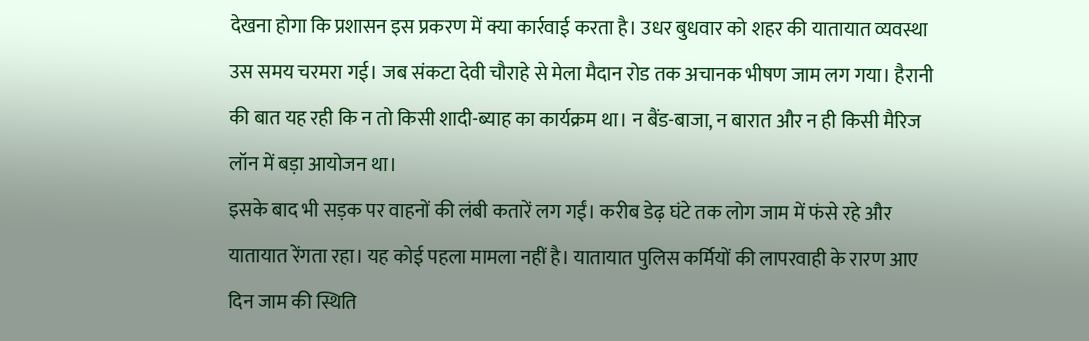देखना होगा कि प्रशासन इस प्रकरण में क्या कार्रवाई करता है। उधर बुधवार को शहर की यातायात व्यवस्था उस समय चरमरा गई। जब संकटा देवी चौराहे से मेला मैदान रोड तक अचानक भीषण जाम लग गया। हैरानी की बात यह रही कि न तो किसी शादी-ब्याह का कार्यक्रम था। न बैंड-बाजा, न बारात और न ही किसी मैरिज लॉन में बड़ा आयोजन था।
इसके बाद भी सड़क पर वाहनों की लंबी कतारें लग गईं। करीब डेढ़ घंटे तक लोग जाम में फंसे रहे और यातायात रेंगता रहा। यह कोई पहला मामला नहीं है। यातायात पुलिस कर्मियों की लापरवाही के रारण आए दिन जाम की स्थिति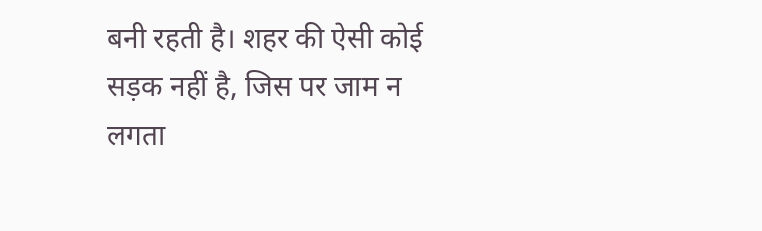बनी रहती है। शहर की ऐसी कोई सड़क नहीं है, जिस पर जाम न लगता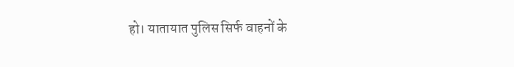हो। यातायात पुलिस सिर्फ वाहनों के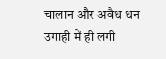चालान और अवैध धन उगाही में ही लगी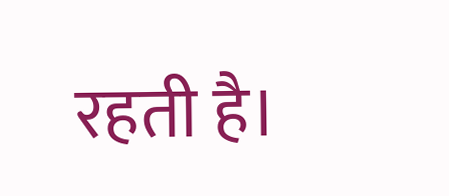रहती है।